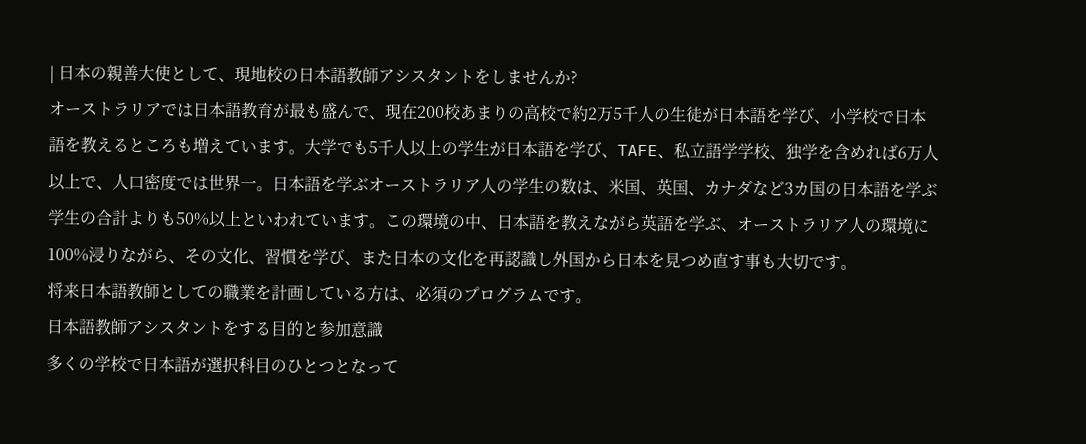| 日本の親善大使として、現地校の日本語教師アシスタントをしませんか?
オーストラリアでは日本語教育が最も盛んで、現在200校あまりの高校で約2万5千人の生徒が日本語を学び、小学校で日本語を教えるところも増えています。大学でも5千人以上の学生が日本語を学び、TAFE、私立語学学校、独学を含めれば6万人以上で、人口密度では世界一。日本語を学ぶオーストラリア人の学生の数は、米国、英国、カナダなど3カ国の日本語を学ぶ学生の合計よりも50%以上といわれています。この環境の中、日本語を教えながら英語を学ぶ、オーストラリア人の環境に100%浸りながら、その文化、習慣を学び、また日本の文化を再認識し外国から日本を見つめ直す事も大切です。
将来日本語教師としての職業を計画している方は、必須のプログラムです。
日本語教師アシスタントをする目的と参加意識
多くの学校で日本語が選択科目のひとつとなって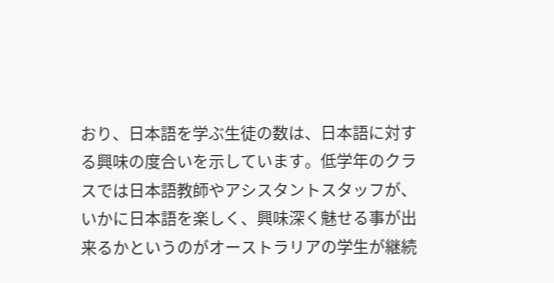おり、日本語を学ぶ生徒の数は、日本語に対する興味の度合いを示しています。低学年のクラスでは日本語教師やアシスタントスタッフが、いかに日本語を楽しく、興味深く魅せる事が出来るかというのがオーストラリアの学生が継続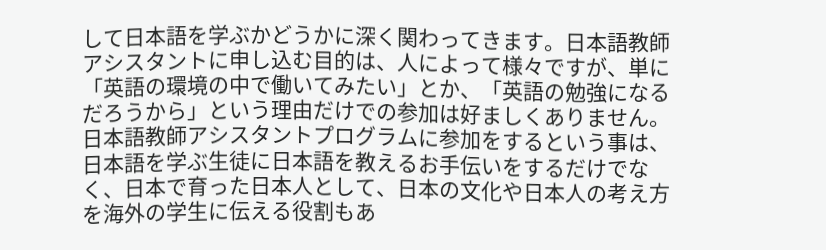して日本語を学ぶかどうかに深く関わってきます。日本語教師アシスタントに申し込む目的は、人によって様々ですが、単に「英語の環境の中で働いてみたい」とか、「英語の勉強になるだろうから」という理由だけでの参加は好ましくありません。
日本語教師アシスタントプログラムに参加をするという事は、日本語を学ぶ生徒に日本語を教えるお手伝いをするだけでなく、日本で育った日本人として、日本の文化や日本人の考え方を海外の学生に伝える役割もあ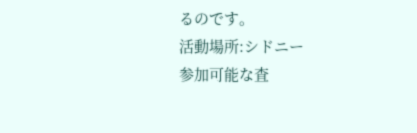るのです。
活動場所:シドニー
参加可能な査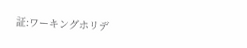証:ワーキングホリデ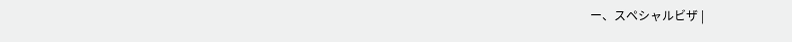ー、スペシャルビザ |